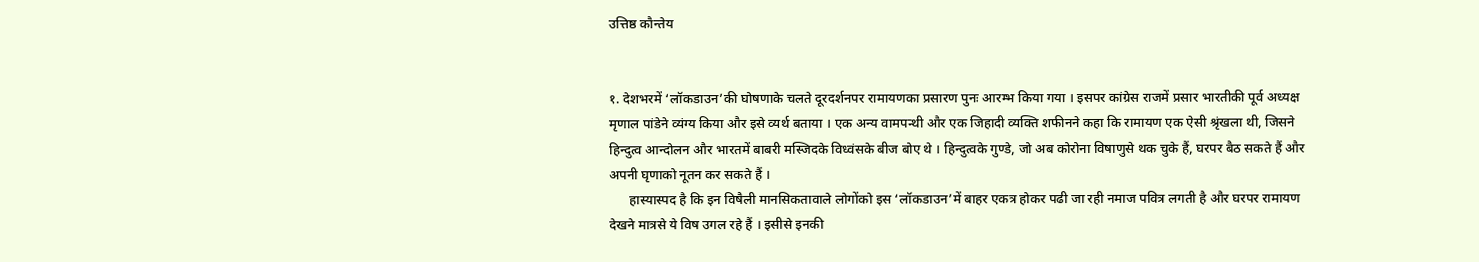उत्तिष्ठ कौन्तेय


१. देशभरमें ‘लॉकडाउन’की घोषणाके चलते दूरदर्शनपर रामायणका प्रसारण पुनः आरम्भ किया गया । इसपर कांग्रेस राजमें प्रसार भारतीकी पूर्व अध्यक्ष मृणाल पांडेने व्यंग्य किया और इसे व्यर्थ बताया । एक अन्य वामपन्थी और एक जिहादी व्यक्ति शफीनने कहा कि रामायण एक ऐसी श्रृंखला थी, जिसने हिन्दुत्व आन्दोलन और भारतमें बाबरी मस्जिदके विध्वंसके बीज बोए थे । हिन्दुत्वके गुण्डे, जो अब कोरोना विषाणुसे थक चुके हैं, घरपर बैठ सकते हैं और अपनी घृणाको नूतन कर सकते हैं ।
      हास्यास्पद है कि इन विषैली मानसिकतावाले लोगोंको इस ‘लॉकडाउन’में बाहर एकत्र होकर पढी जा रही नमाज पवित्र लगती है और घरपर रामायण देखने मात्रसे ये विष उगल रहे हैं । इसीसे इनकी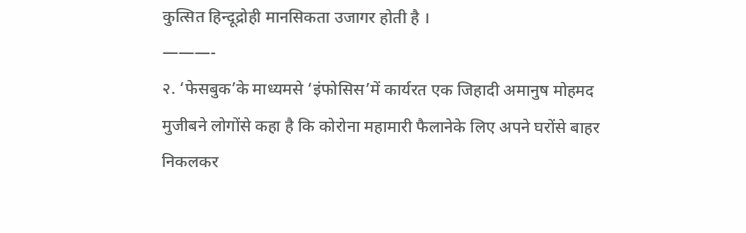कुत्सित हिन्दूद्रोही मानसिकता उजागर होती है ।
———-
२. ‘फेसबुक’के माध्यमसे ‘इंफोसिस’में कार्यरत एक जिहादी अमानुष मोहमद मुजीबने लोगोंसे कहा है कि कोरोना महामारी फैलानेके लिए अपने घरोंसे बाहर निकलकर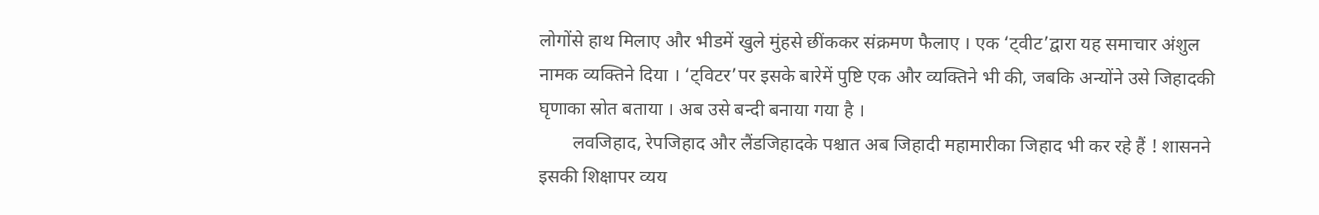लोगोंसे हाथ मिलाए और भीडमें खुले मुंहसे छींककर संक्रमण फैलाए । एक ‘ट्वीट’द्वारा यह समाचार अंशुल नामक व्यक्तिने दिया । ‘ट्विटर’पर इसके बारेमें पुष्टि एक और व्यक्तिने भी की, जबकि अन्योंने उसे जिहादकी घृणाका स्रोत बताया । अब उसे बन्दी बनाया गया है ।
       लवजिहाद, रेपजिहाद और लैंडजिहादके पश्चात अब जिहादी महामारीका जिहाद भी कर रहे हैं ! शासनने इसकी शिक्षापर व्यय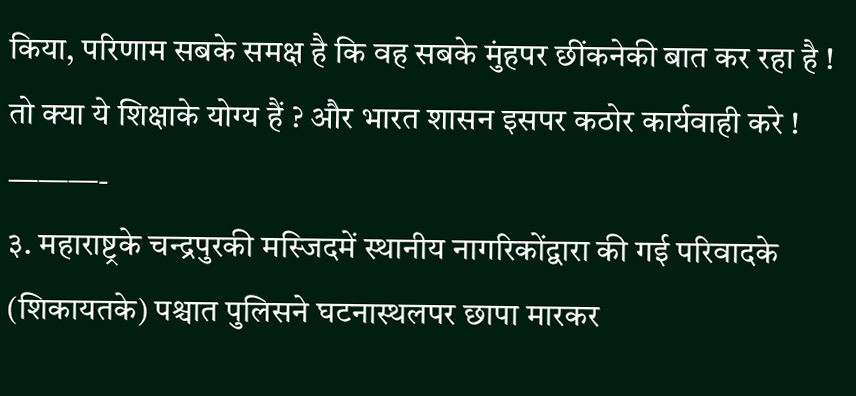किया, परिणाम सबके समक्ष है कि वह सबके मुंहपर छींकनेकी बात कर रहा है ! तो क्या ये शिक्षाके योग्य हैं ? और भारत शासन इसपर कठोर कार्यवाही करे !
———-
३. महाराष्ट्रके चन्द्रपुरकी मस्जिदमें स्थानीय नागरिकोंद्वारा की गई परिवादके (शिकायतके) पश्चात पुलिसने घटनास्थलपर छापा मारकर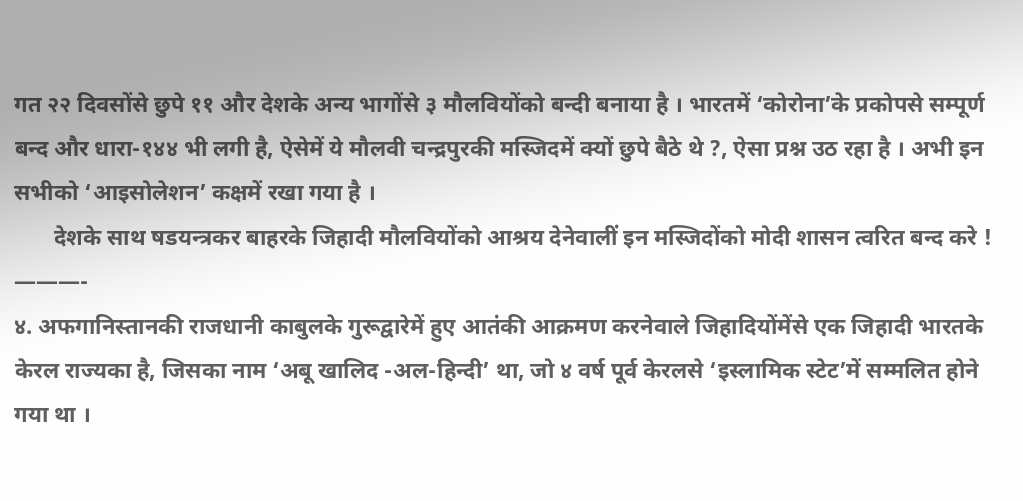गत २२ दिवसोंसे छुपे ११ और देशके अन्य भागोंसे ३ मौलवियोंको बन्दी बनाया है । भारतमें ‘कोरोना’के प्रकोपसे सम्पूर्ण बन्द और धारा-१४४ भी लगी है, ऐसेमें ये मौलवी चन्द्रपुरकी मस्जिदमें क्यों छुपे बैठे थे ?, ऐसा प्रश्न उठ रहा है । अभी इन सभीको ‘आइसोलेशन’ कक्षमें रखा गया है ।
       देशके साथ षडयन्त्रकर बाहरके जिहादी मौलवियोंको आश्रय देनेवालीं इन मस्जिदोंको मोदी शासन त्वरित बन्द करे !
———-
४. अफगानिस्तानकी राजधानी काबुलके गुरूद्वारेमें हुए आतंकी आक्रमण करनेवाले जिहादियोंमेंसे एक जिहादी भारतके केरल राज्यका है, जिसका नाम ‘अबू खालिद -अल-हिन्दी’ था, जो ४ वर्ष पूर्व केरलसे ‘इस्लामिक स्टेट’में सम्मलित होने गया था ।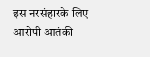इस नरसंहारके लिए आरोपी आतंकी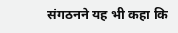संगठनने यह भी कहा कि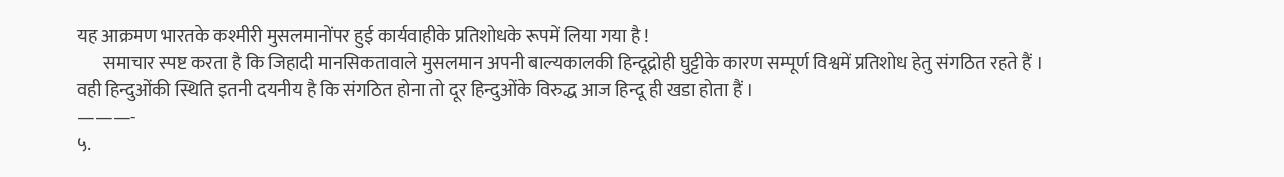यह आक्रमण भारतके कश्मीरी मुसलमानोंपर हुई कार्यवाहीके प्रतिशोधके रूपमें लिया गया है !
       समाचार स्पष्ट करता है कि जिहादी मानसिकतावाले मुसलमान अपनी बाल्यकालकी हिन्दूद्रोही घुट्टीके कारण सम्पूर्ण विश्वमें प्रतिशोध हेतु संगठित रहते हैं । वही हिन्दुओंकी स्थिति इतनी दयनीय है कि संगठित होना तो दूर हिन्दुओंके विरुद्ध आज हिन्दू ही खडा होता हैं ।
———-
५.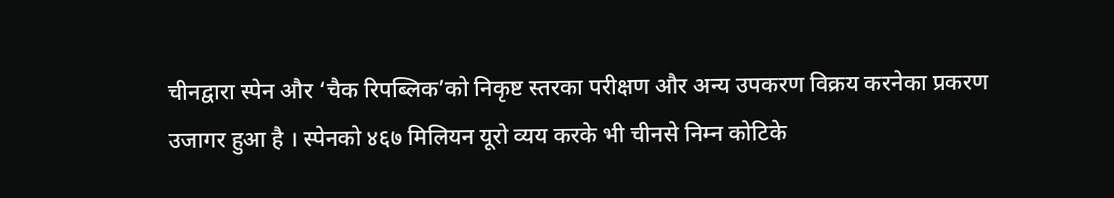चीनद्वारा स्पेन और ‘चैक रिपब्लिक’को निकृष्ट स्तरका परीक्षण और अन्य उपकरण विक्रय करनेका प्रकरण उजागर हुआ है । स्पेनको ४६७ मिलियन यूरो व्यय करके भी चीनसे निम्न कोटिके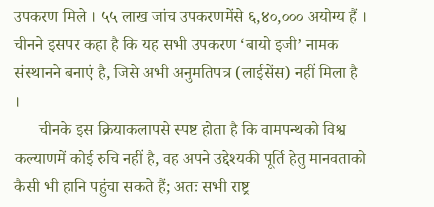उपकरण मिले । ५५ लाख जांच उपकरणमेंसे ६,४०,००० अयोग्य हैं । चीनने इसपर कहा है कि यह सभी उपकरण ‘बायो इजी’ नामक संस्थानने बनाएं है, जिसे अभी अनुमतिपत्र (लाईसेंस) नहीं मिला है ।
      चीनके इस क्रियाकलापसे स्पष्ट होता है कि वामपन्थको विश्व कल्याणमें कोई रुचि नहीं है, वह अपने उद्देश्यकी पूर्ति हेतु मानवताको कैसी भी हानि पहुंचा सकते हैं; अतः सभी राष्ट्र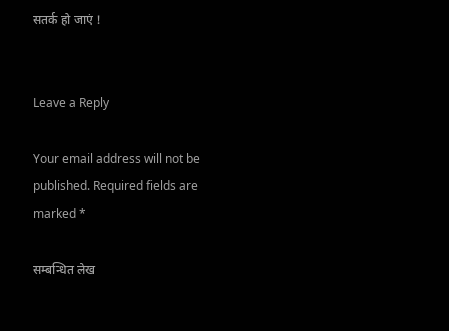सतर्क हो जाएं !


Leave a Reply

Your email address will not be published. Required fields are marked *

सम्बन्धित लेख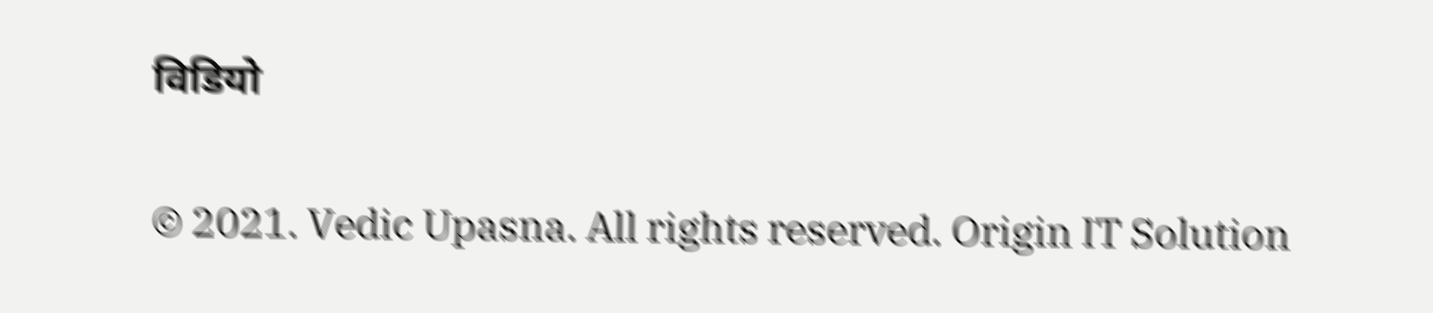विडियो

© 2021. Vedic Upasna. All rights reserved. Origin IT Solution